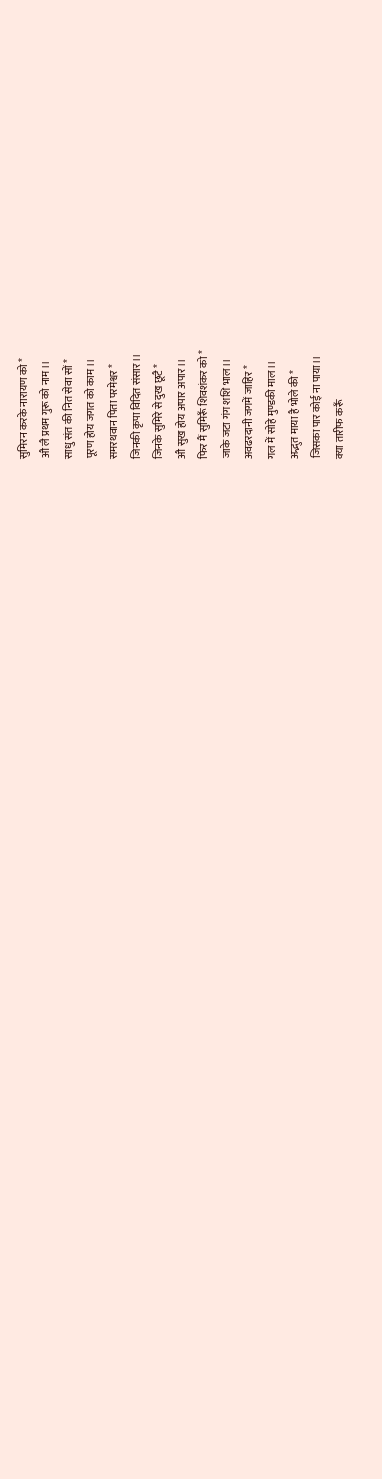सुमिरन करके नारायण को *
औ लै प्रथम गुरू को नाम।।
साधु संत की नित सेवा सों *
पूरण होय जगत को काम।।
समरथवान पिता परमेश्वर *
जिनकी कृपा विदित संसार।।
जिनके सुमिरे से दुख छूटै *
औ सुख होय अपार अपार।।
फिर मैं सुमिरूँ शिवशंकर को *
जाके जटा गंग शशि भाल।।
अवढरदानी जगमें जाहिर *
गल में सोहे मुण्डकी माल।।
अद्भुत माया है भोले की *
जिसका पार कोई ना पाया।।
क्या तारीफ करूँ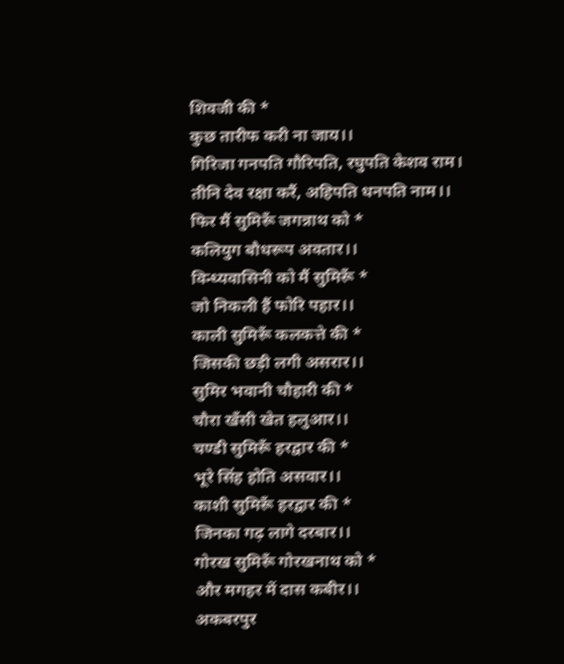शिवजी की *
कुछ तारीफ करी ना जाय।।
गिरिजा गनपति गौरिपति, रघुपति केशव राम।
तीनि देव रक्षा करैं, अहिपति धनपति नाम।।
फिर मैं सुमिरूँ जगन्नाथ को *
कलियुग बौधरूप अवतार।।
विन्ध्यवासिनी को मैं सुमिरूँ *
जो निकली हैं फोरि पहार।।
काली सुमिरूँ कलकत्ते की *
जिसकी छड़ी लगी असरार।।
सुमिर भवानी चौहारी की *
चौरा खँसी खेत हलुआर।।
चण्डी सुमिरूँ हरद्वार की *
भूरे सिंह होति असवार।।
काशी सुमिरूँ हरद्वार की *
जिनका गढ़ लागे दरबार।।
गोरख सुमिरूँ गोरखनाथ को *
और मगहर में दास कबीर।।
अकबरपुर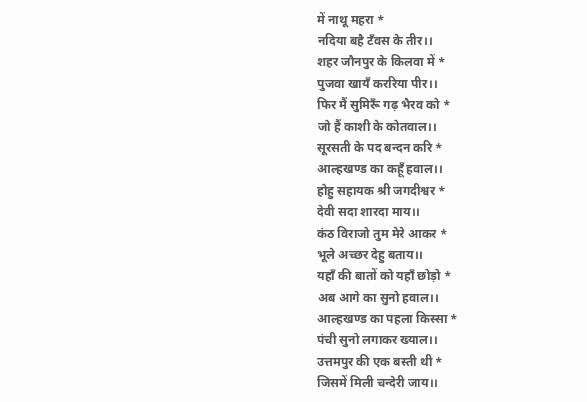में नाथू महरा *
नदिया बहै टँवस के तीर।।
शहर जौनपुर के किलवा में *
पुजवा खायँ कररिया पीर।।
फिर मैं सुमिरूँ गढ़ भैरव को *
जो हैं काशी के कोतवाल।।
सूरसती के पद बन्दन करि *
आल्हखण्ड का कहूँ हवाल।।
होहु सहायक श्री जगदीश्वर *
देवी सदा शारदा माय।।
कंठ विराजो तुम मेरे आकर *
भूले अच्छर देहु बताय।।
यहाँ की बातों को यहाँ छोड़ो *
अब आगे का सुनो हवाल।।
आल्हखण्ड का पहला किस्सा *
पंची सुनो लगाकर ख्याल।।
उत्तमपुर की एक बस्ती थी *
जिसमें मिली चन्देरी जाय।।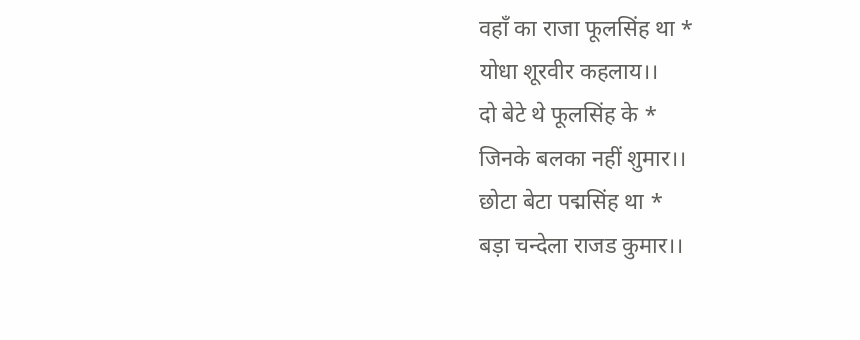वहाँ का राजा फूलसिंह था *
योधा शूरवीर कहलाय।।
दो बेटे थे फूलसिंह के *
जिनके बलका नहीं शुमार।।
छोटा बेटा पद्मसिंह था *
बड़ा चन्देला राजड कुमार।।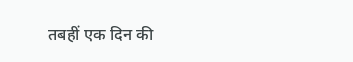तबहीं एक दिन की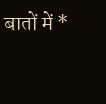बातों में *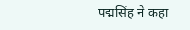पद्मसिंह ने कहा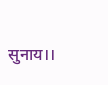सुनाय।।